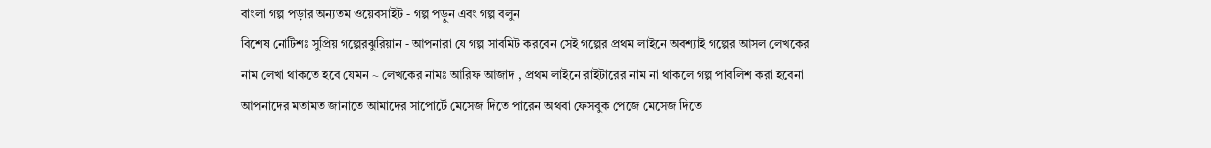বাংলা গল্প পড়ার অন্যতম ওয়েবসাইট - গল্প পড়ুন এবং গল্প বলুন
বিশেষ নোটিশঃ সুপ্রিয় গল্পেরঝুরিয়ান - আপনারা যে গল্প সাবমিট করবেন সেই গল্পের প্রথম লাইনে অবশ্যাই গল্পের আসল লেখকের নাম লেখা থাকতে হবে যেমন ~ লেখকের নামঃ আরিফ আজাদ , প্রথম লাইনে রাইটারের নাম না থাকলে গল্প পাবলিশ করা হবেনা
আপনাদের মতামত জানাতে আমাদের সাপোর্টে মেসেজ দিতে পারেন অথবা ফেসবুক পেজে মেসেজ দিতে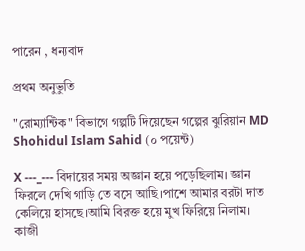পারেন , ধন্যবাদ

প্রথম অনুভুতি

"রোম্যান্টিক" বিভাগে গল্পটি দিয়েছেন গল্পের ঝুরিয়ান MD Shohidul Islam Sahid (০ পয়েন্ট)

X ---_--- বিদায়ের সময় অজ্ঞান হয়ে পড়েছিলাম। জ্ঞান ফিরলে দেখি গাড়ি তে বসে আছি।পাশে আমার বরটা দাত কেলিয়ে হাসছে।আমি বিরক্ত হয়ে মুখ ফিরিয়ে নিলাম। কাজী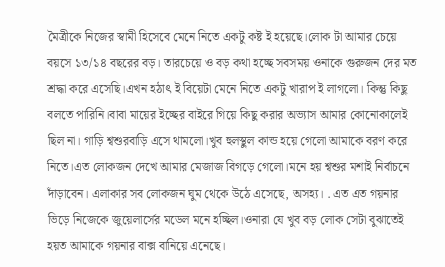মৈত্রীকে নিজের স্বামী হিসেবে মেনে নিতে একটু কষ্ট ই হয়েছে।লোক টা আমার চেয়ে বয়সে ১৩/১৪ বছরের বড়। তারচেয়ে ও বড় কথা হচ্ছে সবসময় ওনাকে গুরুজন দের মত শ্রদ্ধা করে এসেছি।এখন হঠাৎ ই বিয়েটা মেনে নিতে একটু খারাপ ই লাগলো। কিন্তু কিছু বলতে পারিনি।বাবা মায়ের ইচ্ছের বাইরে গিয়ে কিছু করার অভ্যাস আমার কোনোকালেই ছিল না। গাড়ি শ্বশুরবাড়ি এসে থামলো।খুব হুলস্থুল কান্ড হয়ে গেলো আমাকে বরণ করে নিতে।এত লোকজন দেখে আমার মেজাজ বিগড়ে গেলো।মনে হয় শ্বশুর মশাই নির্বাচনে দাঁড়াবেন। এলাকার সব লোকজন ঘুম থেকে উঠে এসেছে, অসহ্য। . এত এত গয়নার ভিড়ে নিজেকে জুয়েলার্সের মডেল মনে হচ্ছিল।ওনারা যে খুব বড় লোক সেটা বুঝাতেই হয়ত আমাকে গয়নার বাক্স বানিয়ে এনেছে।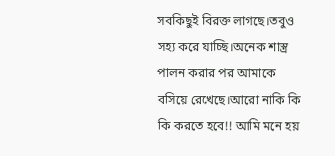সবকিছুই বিরক্ত লাগছে।তবুও সহ্য করে যাচ্ছি।অনেক শাস্ত্র পালন করার পর আমাকে বসিয়ে রেখেছে।আরো নাকি কি কি করতে হবে!! আমি মনে হয়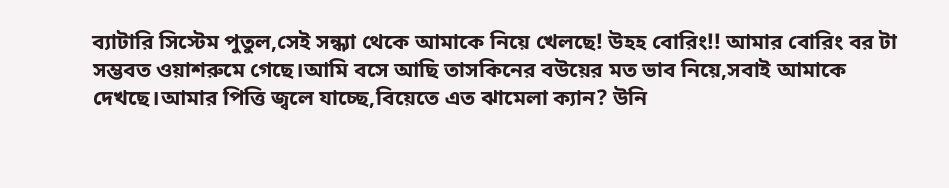ব্যাটারি সিস্টেম পুতুল,সেই সন্ধ্যা থেকে আমাকে নিয়ে খেলছে! উহহ বোরিং!! আমার বোরিং বর টা সম্ভবত ওয়াশরুমে গেছে।আমি বসে আছি তাসকিনের বউয়ের মত ভাব নিয়ে,সবাই আমাকে দেখছে।আমার পিত্তি জ্বলে যাচ্ছে,বিয়েতে এত ঝামেলা ক্যান? উনি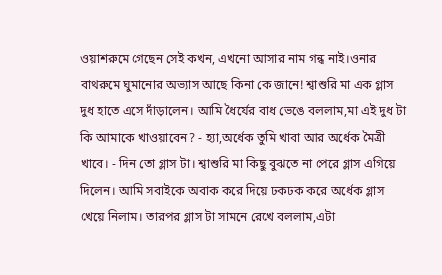ওয়াশরুমে গেছেন সেই কখন, এখনো আসার নাম গন্ধ নাই।ওনার বাথরুমে ঘুমানোর অভ্যাস আছে কিনা কে জানে! শ্বাশুরি মা এক গ্লাস দুধ হাতে এসে দাঁড়ালেন। আমি ধৈর্যের বাধ ভেঙে বললাম,মা এই দুধ টা কি আমাকে খাওয়াবেন? - হ্যা,অর্ধেক তুমি খাবা আর অর্ধেক মৈত্রী খাবে। - দিন তো গ্লাস টা। শ্বাশুরি মা কিছু বুঝতে না পেরে গ্লাস এগিয়ে দিলেন। আমি সবাইকে অবাক করে দিয়ে ঢকঢক করে অর্ধেক গ্লাস খেয়ে নিলাম। তারপর গ্লাস টা সামনে রেখে বললাম,এটা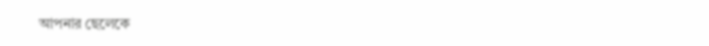আপনার ছেলেকে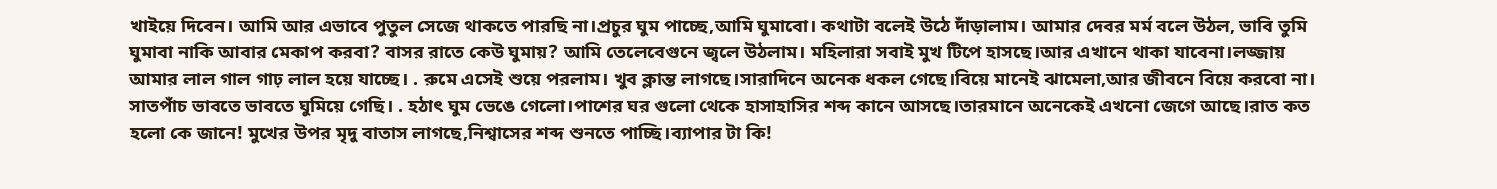খাইয়ে দিবেন। আমি আর এভাবে পুতুল সেজে থাকতে পারছি না।প্রচুর ঘুম পাচ্ছে,আমি ঘুমাবো। কথাটা বলেই উঠে দাঁড়ালাম। আমার দেবর মর্ম বলে উঠল, ভাবি তুমি ঘুমাবা নাকি আবার মেকাপ করবা? বাসর রাতে কেউ ঘুমায়? আমি তেলেবেগুনে জ্বলে উঠলাম। মহিলারা সবাই মুখ টিপে হাসছে।আর এখানে থাকা যাবেনা।লজ্জায় আমার লাল গাল গাঢ় লাল হয়ে যাচ্ছে। . রুমে এসেই শুয়ে পরলাম। খুব ক্লান্ত লাগছে।সারাদিনে অনেক ধকল গেছে।বিয়ে মানেই ঝামেলা,আর জীবনে বিয়ে করবো না। সাতপাঁচ ভাবতে ভাবতে ঘুমিয়ে গেছি। . হঠাৎ ঘুম ভেঙে গেলো।পাশের ঘর গুলো থেকে হাসাহাসির শব্দ কানে আসছে।তারমানে অনেকেই এখনো জেগে আছে।রাত কত হলো কে জানে! মুখের উপর মৃদু বাতাস লাগছে,নিশ্বাসের শব্দ শুনতে পাচ্ছি।ব্যাপার টা কি!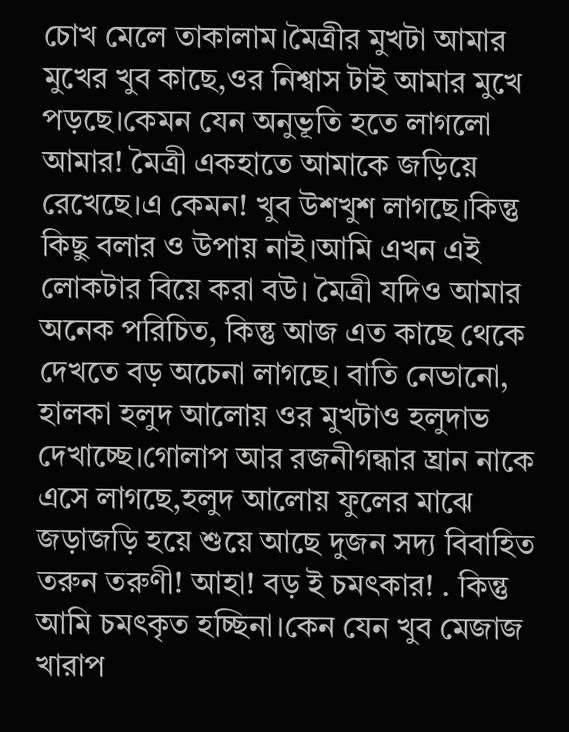চোখ মেলে তাকালাম।মৈত্রীর মুখটা আমার মুখের খুব কাছে,ওর নিশ্বাস টাই আমার মুখে পড়ছে।কেমন যেন অনুভূতি হতে লাগলো আমার! মৈত্রী একহাতে আমাকে জড়িয়ে রেখেছে।এ কেমন! খুব উশখুশ লাগছে।কিন্তু কিছু বলার ও উপায় নাই।আমি এখন এই লোকটার বিয়ে করা বউ। মৈত্রী যদিও আমার অনেক পরিচিত, কিন্তু আজ এত কাছে থেকে দেখতে বড় অচেনা লাগছে। বাতি নেভানো, হালকা হলুদ আলোয় ওর মুখটাও হলুদাভ দেখাচ্ছে।গোলাপ আর রজনীগন্ধার ঘ্রান নাকে এসে লাগছে,হলুদ আলোয় ফুলের মাঝে জড়াজড়ি হয়ে শুয়ে আছে দুজন সদ্য বিবাহিত তরুন তরুণী! আহা! বড় ই চমৎকার! . কিন্তু আমি চমৎকৃত হচ্ছিনা।কেন যেন খুব মেজাজ খারাপ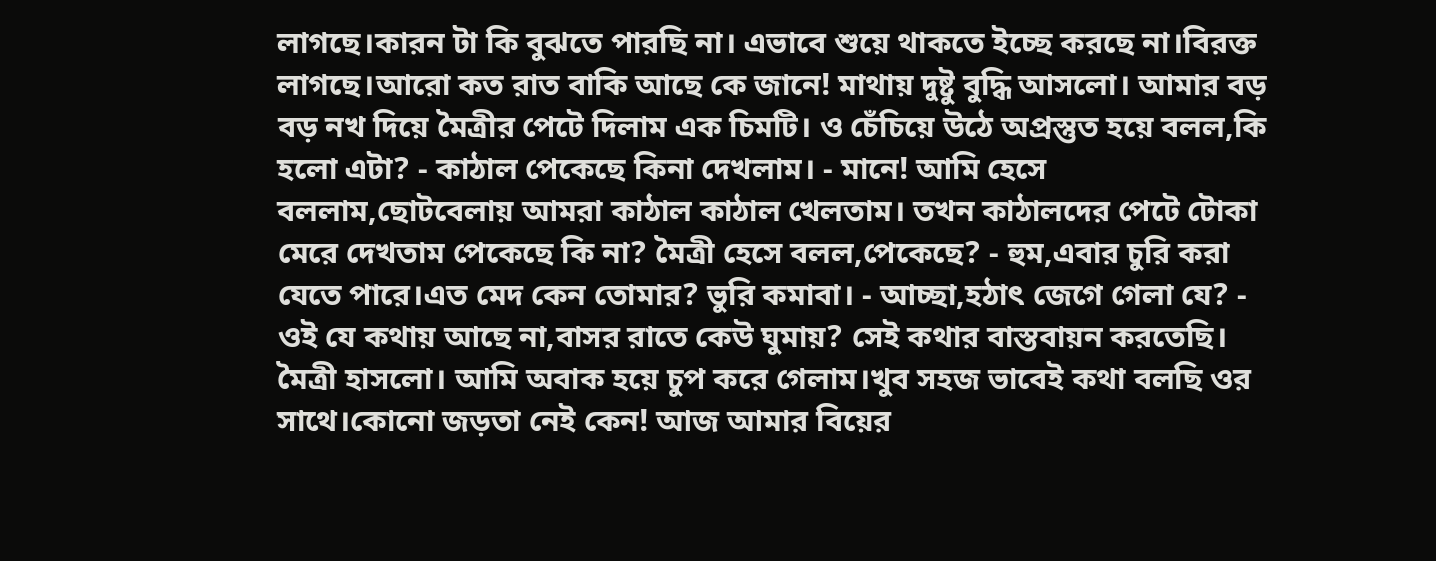লাগছে।কারন টা কি বুঝতে পারছি না। এভাবে শুয়ে থাকতে ইচ্ছে করছে না।বিরক্ত লাগছে।আরো কত রাত বাকি আছে কে জানে! মাথায় দুষ্টু বুদ্ধি আসলো। আমার বড় বড় নখ দিয়ে মৈত্রীর পেটে দিলাম এক চিমটি। ও চেঁচিয়ে উঠে অপ্রস্তুত হয়ে বলল,কি হলো এটা? - কাঠাল পেকেছে কিনা দেখলাম। - মানে! আমি হেসে বললাম,ছোটবেলায় আমরা কাঠাল কাঠাল খেলতাম। তখন কাঠালদের পেটে টোকা মেরে দেখতাম পেকেছে কি না? মৈত্রী হেসে বলল,পেকেছে? - হুম,এবার চুরি করা যেতে পারে।এত মেদ কেন তোমার? ভুরি কমাবা। - আচ্ছা,হঠাৎ জেগে গেলা যে? - ওই যে কথায় আছে না,বাসর রাতে কেউ ঘুমায়? সেই কথার বাস্তবায়ন করতেছি। মৈত্রী হাসলো। আমি অবাক হয়ে চুপ করে গেলাম।খুব সহজ ভাবেই কথা বলছি ওর সাথে।কোনো জড়তা নেই কেন! আজ আমার বিয়ের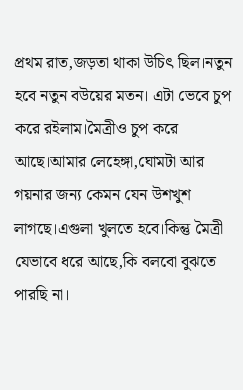প্রথম রাত,জড়তা থাকা উচিৎ ছিল।নতুন হবে নতুন বউয়ের মতন। এটা ভেবে চুপ করে রইলাম।মৈত্রীও চুপ করে আছে।আমার লেহেঙ্গা,ঘোমটা আর গয়নার জন্য কেমন যেন উশখুশ লাগছে।এগুলা খুলতে হবে।কিন্তু মৈত্রী যেভাবে ধরে আছে,কি বলবো বুঝতে পারছি না।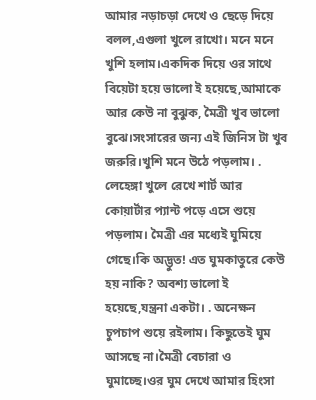আমার নড়াচড়া দেখে ও ছেড়ে দিয়ে বলল,এগুলা খুলে রাখো। মনে মনে খুশি হলাম।একদিক দিয়ে ওর সাথে বিয়েটা হয়ে ভালো ই হয়েছে,আমাকে আর কেউ না বুঝুক, মৈত্রী খুব ভালো বুঝে।সংসারের জন্য এই জিনিস টা খুব জরুরি।খুশি মনে উঠে পড়লাম। . লেহেঙ্গা খুলে রেখে শার্ট আর কোয়ার্টার প্যান্ট পড়ে এসে শুয়ে পড়লাম। মৈত্রী এর মধ্যেই ঘুমিয়ে গেছে।কি অদ্ভুত! এত ঘুমকাতুরে কেউ হয় নাকি? অবশ্য ভালো ই হয়েছে,যন্ত্রনা একটা। . অনেক্ষন চুপচাপ শুয়ে রইলাম। কিছুতেই ঘুম আসছে না।মৈত্রী বেচারা ও ঘুমাচ্ছে।ওর ঘুম দেখে আমার হিংসা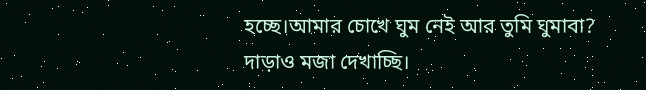হচ্ছে।আমার চোখে ঘুম নেই আর তুমি ঘুমাবা? দাড়াও মজা দেখাচ্ছি।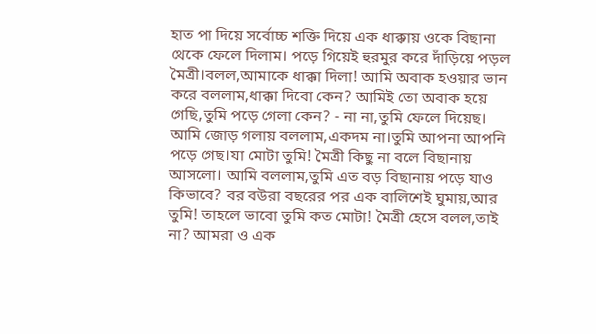হাত পা দিয়ে সর্বোচ্চ শক্তি দিয়ে এক ধাক্কায় ওকে বিছানা থেকে ফেলে দিলাম। পড়ে গিয়েই হুরমুর করে দাঁড়িয়ে পড়ল মৈত্রী।বলল,আমাকে ধাক্কা দিলা! আমি অবাক হওয়ার ভান করে বললাম,ধাক্কা দিবো কেন? আমিই তো অবাক হয়ে গেছি,তুমি পড়ে গেলা কেন? - না না,তুমি ফেলে দিয়েছ। আমি জোড় গলায় বললাম,একদম না।তুমি আপনা আপনি পড়ে গেছ।যা মোটা তুমি! মৈত্রী কিছু না বলে বিছানায় আসলো। আমি বললাম,তুমি এত বড় বিছানায় পড়ে যাও কিভাবে? বর বউরা বছরের পর এক বালিশেই ঘুমায়,আর তুমি! তাহলে ভাবো তুমি কত মোটা! মৈত্রী হেসে বলল,তাই না? আমরা ও এক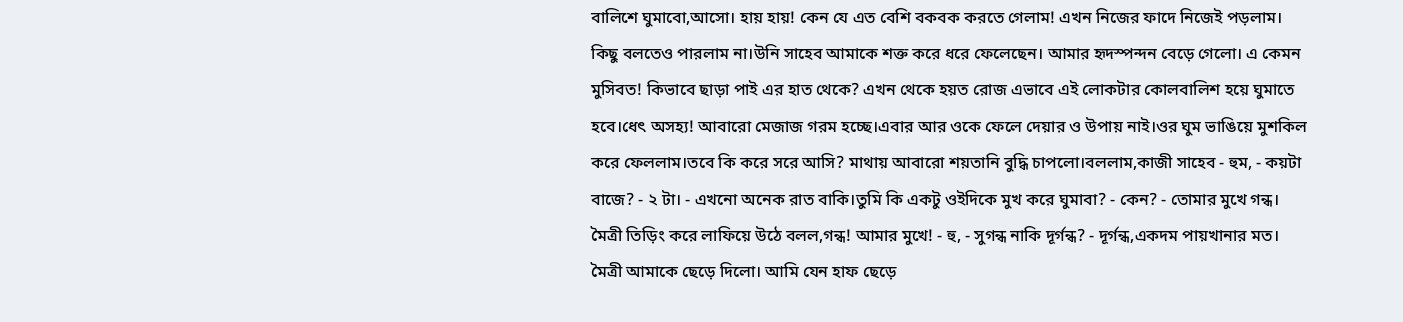বালিশে ঘুমাবো,আসো। হায় হায়! কেন যে এত বেশি বকবক করতে গেলাম! এখন নিজের ফাদে নিজেই পড়লাম। কিছু বলতেও পারলাম না।উনি সাহেব আমাকে শক্ত করে ধরে ফেলেছেন। আমার হৃদস্পন্দন বেড়ে গেলো। এ কেমন মুসিবত! কিভাবে ছাড়া পাই এর হাত থেকে? এখন থেকে হয়ত রোজ এভাবে এই লোকটার কোলবালিশ হয়ে ঘুমাতে হবে।ধেৎ অসহ্য! আবারো মেজাজ গরম হচ্ছে।এবার আর ওকে ফেলে দেয়ার ও উপায় নাই।ওর ঘুম ভাঙিয়ে মুশকিল করে ফেললাম।তবে কি করে সরে আসি? মাথায় আবারো শয়তানি বুদ্ধি চাপলো।বললাম,কাজী সাহেব - হুম, - কয়টা বাজে? - ২ টা। - এখনো অনেক রাত বাকি।তুমি কি একটু ওইদিকে মুখ করে ঘুমাবা? - কেন? - তোমার মুখে গন্ধ। মৈত্রী তিড়িং করে লাফিয়ে উঠে বলল,গন্ধ! আমার মুখে! - হু, - সুগন্ধ নাকি দূর্গন্ধ? - দূর্গন্ধ,একদম পায়খানার মত। মৈত্রী আমাকে ছেড়ে দিলো। আমি যেন হাফ ছেড়ে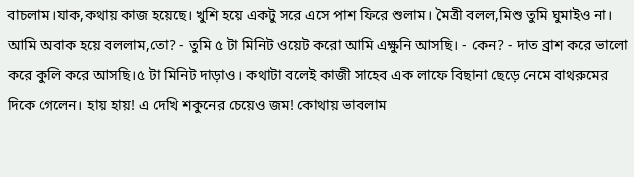বাচলাম।যাক,কথায় কাজ হয়েছে। খুশি হয়ে একটু সরে এসে পাশ ফিরে শুলাম। মৈত্রী বলল,মিশু তুমি ঘুমাইও না। আমি অবাক হয়ে বললাম,তো? - তুমি ৫ টা মিনিট ওয়েট করো আমি এক্ষুনি আসছি। - কেন? - দাত ব্রাশ করে ভালো করে কুলি করে আসছি।৫ টা মিনিট দাড়াও। কথাটা বলেই কাজী সাহেব এক লাফে বিছানা ছেড়ে নেমে বাথরুমের দিকে গেলেন। হায় হায়! এ দেখি শকুনের চেয়েও জম! কোথায় ভাবলাম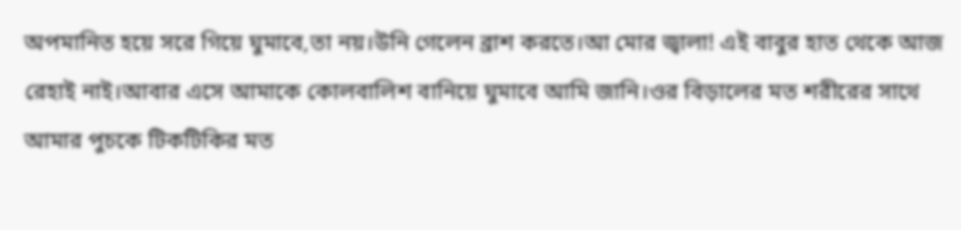অপমানিত হয়ে সরে গিয়ে ঘুমাবে,তা নয়।উনি গেলেন ব্রাশ করতে।আ মোর জ্বালা! এই বাবুর হাত থেকে আজ রেহাই নাই।আবার এসে আমাকে কোলবালিশ বানিয়ে ঘুমাবে আমি জানি।ওর বিড়ালের মত শরীরের সাথে আমার পুচকে টিকটিকির মত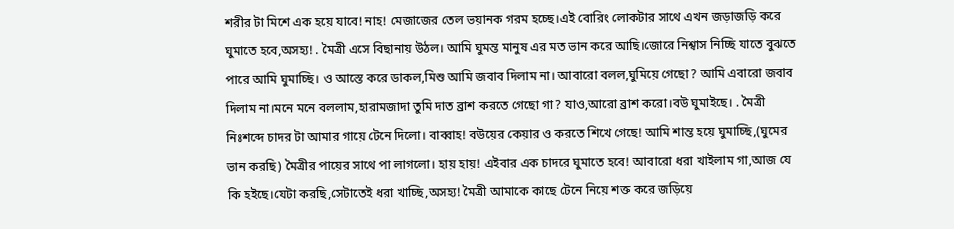শরীর টা মিশে এক হয়ে যাবে! নাহ! মেজাজের তেল ভয়ানক গরম হচ্ছে।এই বোরিং লোকটার সাথে এখন জড়াজড়ি করে ঘুমাতে হবে,অসহ্য! . মৈত্রী এসে বিছানায় উঠল। আমি ঘুমন্ত মানুষ এর মত ভান করে আছি।জোরে নিশ্বাস নিচ্ছি যাতে বুঝতে পারে আমি ঘুমাচ্ছি। ও আস্তে করে ডাকল,মিশু আমি জবাব দিলাম না। আবারো বলল,ঘুমিয়ে গেছো? আমি এবারো জবাব দিলাম না।মনে মনে বললাম,হারামজাদা তুমি দাত ব্রাশ করতে গেছো গা? যাও,আরো ব্রাশ করো।বউ ঘুমাইছে। . মৈত্রী নিঃশব্দে চাদর টা আমার গায়ে টেনে দিলো। বাব্বাহ! বউয়ের কেয়ার ও করতে শিখে গেছে! আমি শান্ত হয়ে ঘুমাচ্ছি,(ঘুমের ভান করছি) মৈত্রীর পায়ের সাথে পা লাগলো। হায় হায়! এইবার এক চাদরে ঘুমাতে হবে! আবারো ধরা খাইলাম গা,আজ যে কি হইছে।যেটা করছি,সেটাতেই ধরা খাচ্ছি,অসহ্য! মৈত্রী আমাকে কাছে টেনে নিয়ে শক্ত করে জড়িয়ে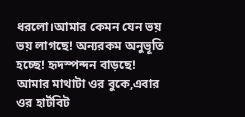ধরলো।আমার কেমন যেন ভয় ভয় লাগছে! অন্যরকম অনুভূতি হচ্ছে! হৃদস্পন্দন বাড়ছে! আমার মাথাটা ওর বুকে,এবার ওর হার্টবিট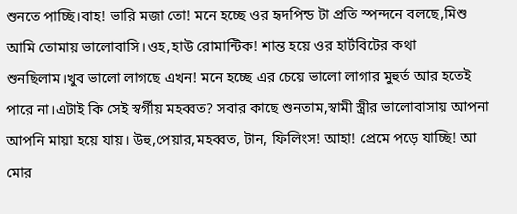শুনতে পাচ্ছি।বাহ! ভারি মজা তো! মনে হচ্ছে ওর হৃদপিন্ড টা প্রতি স্পন্দনে বলছে,মিশু আমি তোমায় ভালোবাসি।ওহ,হাউ রোমান্টিক! শান্ত হয়ে ওর হার্টবিটের কথা শুনছিলাম।খুব ভালো লাগছে এখন! মনে হচ্ছে এর চেয়ে ভালো লাগার মুহুর্ত আর হতেই পারে না।এটাই কি সেই স্বর্গীয় মহব্বত? সবার কাছে শুনতাম,স্বামী স্ত্রীর ভালোবাসায় আপনা আপনি মায়া হয়ে যায়। উহু,পেয়ার,মহব্বত, টান, ফিলিংস! আহা! প্রেমে পড়ে যাচ্ছি! আ মোর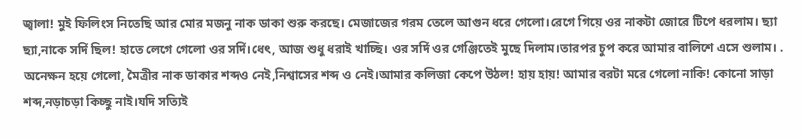জ্বালা! মুই ফিলিংস নিতেছি আর মোর মজনু নাক ডাকা শুরু করছে। মেজাজের গরম তেলে আগুন ধরে গেলো।রেগে গিয়ে ওর নাকটা জোরে টিপে ধরলাম। ছ্যা ছ্যা,নাকে সর্দি ছিল! হাতে লেগে গেলো ওর সর্দি।ধেৎ, আজ শুধু ধরাই খাচ্ছি। ওর সর্দি ওর গেঞ্জিতেই মুছে দিলাম।তারপর চুপ করে আমার বালিশে এসে শুলাম। . অনেক্ষন হয়ে গেলো, মৈত্রীর নাক ডাকার শব্দও নেই,নিশ্বাসের শব্দ ও নেই।আমার কলিজা কেপে উঠল! হায় হায়! আমার বরটা মরে গেলো নাকি! কোনো সাড়া শব্দ,নড়াচড়া কিচ্ছু নাই।যদি সত্যিই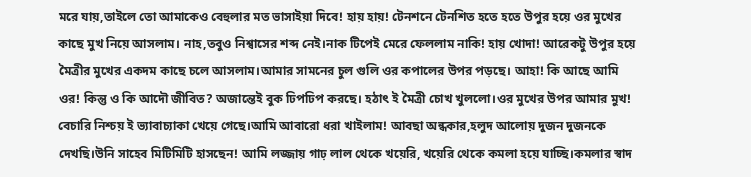মরে যায়,তাইলে তো আমাকেও বেহুলার মত ভাসাইয়া দিবে! হায় হায়! টেনশনে টেনশিত হতে হতে উপুর হয়ে ওর মুখের কাছে মুখ নিয়ে আসলাম। নাহ,তবুও নিশ্বাসের শব্দ নেই।নাক টিপেই মেরে ফেললাম নাকি! হায় খোদা! আরেকটু উপুর হয়ে মৈত্রীর মুখের একদম কাছে চলে আসলাম।আমার সামনের চুল গুলি ওর কপালের উপর পড়ছে। আহা! কি আছে আমি ওর! কিন্তু ও কি আদৌ জীবিত? অজান্তেই বুক ঢিপঢিপ করছে। হঠাৎ ই মৈত্রী চোখ খুললো।ওর মুখের উপর আমার মুখ! বেচারি নিশ্চয় ই ভ্যাবাচ্যাকা খেয়ে গেছে।আমি আবারো ধরা খাইলাম! আবছা অন্ধকার,হলুদ আলোয় দুজন দুজনকে দেখছি।উনি সাহেব মিটিমিটি হাসছেন! আমি লজ্জায় গাঢ় লাল থেকে খয়েরি, খয়েরি থেকে কমলা হয়ে যাচ্ছি।কমলার স্বাদ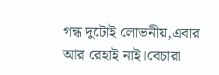গন্ধ দুটোই লোভনীয়,এবার আর রেহাই নাই।বেচারা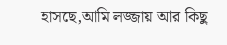হাসছে,আমি লজ্জায় আর কিছু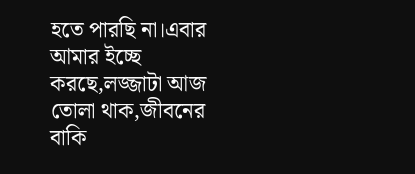হতে পারছি না।এবার আমার ইচ্ছে করছে,লজ্জাটা আজ তোলা থাক,জীবনের বাকি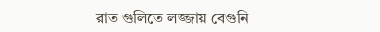রাত গুলিতে লজ্জায় বেগুনি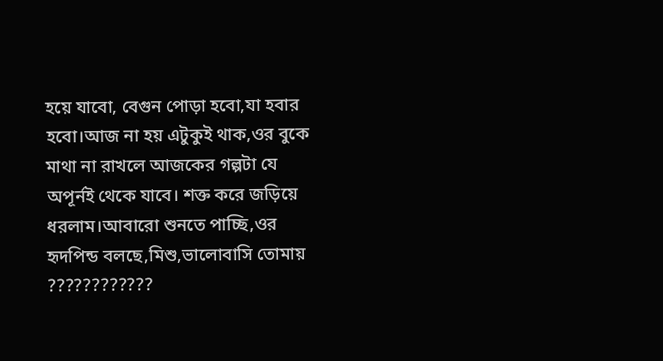হয়ে যাবো, বেগুন পোড়া হবো,যা হবার হবো।আজ না হয় এটুকুই থাক,ওর বুকে মাথা না রাখলে আজকের গল্পটা যে অপূর্নই থেকে যাবে। শক্ত করে জড়িয়ে ধরলাম।আবারো শুনতে পাচ্ছি,ওর হৃদপিন্ড বলছে,মিশু,ভালোবাসি তোমায় ????????????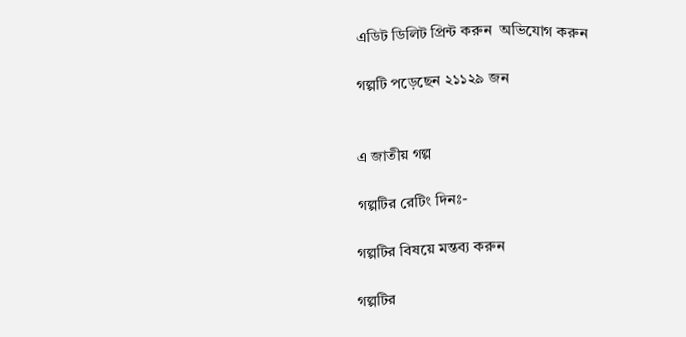এডিট ডিলিট প্রিন্ট করুন  অভিযোগ করুন

গল্পটি পড়েছেন ২১১২৯ জন


এ জাতীয় গল্প

গল্পটির রেটিং দিনঃ-

গল্পটির বিষয়ে মন্তব্য করুন

গল্পটির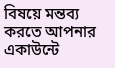বিষয়ে মন্তব্য করতে আপনার একাউন্টে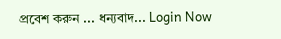প্রবেশ করুন ... ধন্যবাদ... Login Now